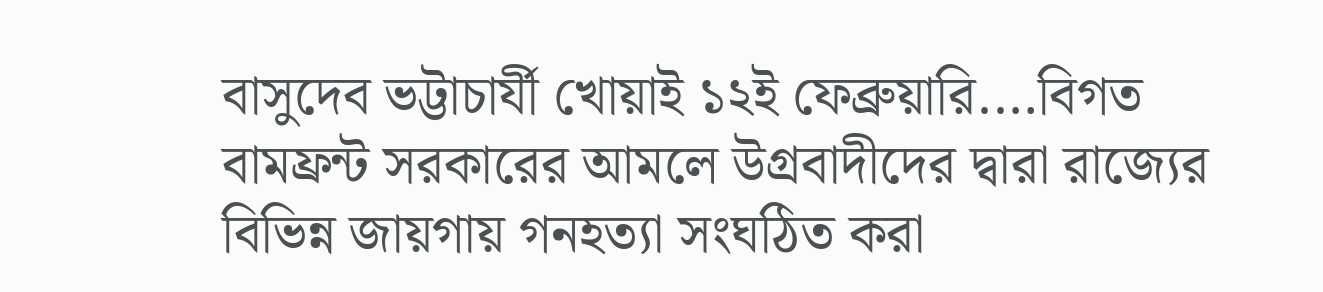বাসুদেব ভট্টাচার্যী খোয়াই ১২ই ফেব্রুয়ারি.…বিগত বামফ্রন্ট সরকারের আমলে উগ্রবাদীদের দ্বারা রাজ্যের বিভিন্ন জায়গায় গনহত্যা সংঘঠিত করা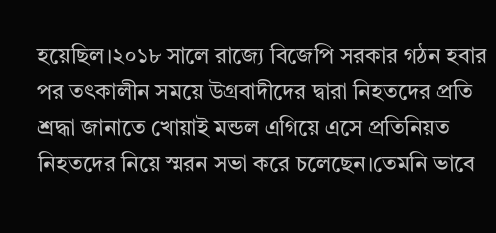হয়েছিল।২০১৮ সালে রাজ্যে বিজেপি সরকার গঠন হবার পর তৎকালীন সময়ে উগ্রবাদীদের দ্বারা নিহতদের প্রতি শ্রদ্ধা জানাতে খোয়াই মন্ডল এগিয়ে এসে প্রতিনিয়ত নিহতদের নিয়ে স্মরন সভা করে চলেছেন।তেমনি ভাবে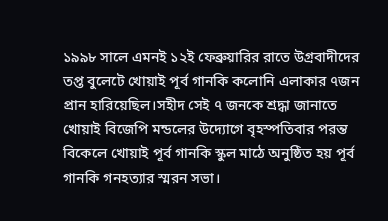১৯৯৮ সালে এমনই ১২ই ফেব্রুয়ারির রাতে উগ্রবাদীদের তপ্ত বুলেটে খোয়াই পূর্ব গানকি কলোনি এলাকার ৭জন প্রান হারিয়েছিল।সহীদ সেই ৭ জনকে শ্রদ্ধা জানাতে খোয়াই বিজেপি মন্ডলের উদ্যোগে বৃহস্পতিবার পরন্ত বিকেলে খোয়াই পূর্ব গানকি স্কুল মাঠে অনুষ্ঠিত হয় পূর্ব গানকি গনহত্যার স্মরন সভা।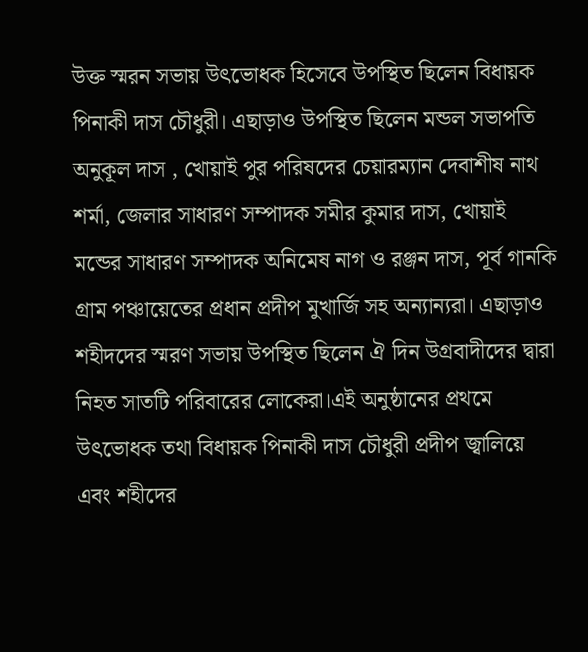উক্ত স্মরন সভায় উৎভোধক হিসেবে উপস্থিত ছিলেন বিধায়ক পিনাকী দাস চৌধুরী। এছাড়াও উপস্থিত ছিলেন মন্ডল সভাপতি অনুকূল দাস , খোয়াই পুর পরিষদের চেয়ারম্যান দেবাশীষ নাথ শর্মা, জেলার সাধারণ সম্পাদক সমীর কুমার দাস, খোয়াই মন্ডের সাধারণ সম্পাদক অনিমেষ নাগ ও রঞ্জন দাস, পূর্ব গানকি গ্রাম পঞ্চায়েতের প্রধান প্রদীপ মুখার্জি সহ অন্যান্যরা। এছাড়াও শহীদদের স্মরণ সভায় উপস্থিত ছিলেন ঐ দিন উগ্রবাদীদের দ্বারা নিহত সাতটি পরিবারের লোকেরা।এই অনুষ্ঠানের প্রথমে উৎভোধক তথা বিধায়ক পিনাকী দাস চৌধুরী প্রদীপ জ্বালিয়ে এবং শহীদের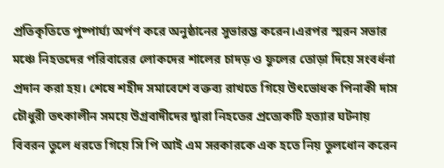প্রতিকৃতিতে পুষ্পার্ঘ্য অর্পণ করে অনুষ্ঠানের সুভারম্ভ করেন।এরপর স্মরন সভার মঞ্চে নিহতদের পরিবারের লোকদের শালের চাদড় ও ফুলের তোড়া দিয়ে সংবর্ধনা প্রদান করা হয়। শেষে শহীদ সমাবেশে বক্তব্য রাখতে গিয়ে উৎভোধক পিনাকী দাস চৌধুরী তৎকালীন সময়ে উগ্রবাদীদের দ্বারা নিহতের প্রত্যেকটি হত্যার ঘটনায় বিবরন তুলে ধরতে গিয়ে সি পি আই এম সরকারকে এক হতে নিয় তুলধোন করেন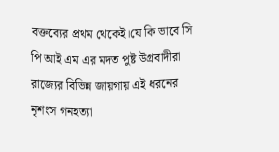বক্তব্যের প্রথম থেকেই।যে কি ভাবে সি পি আই এম এর মদত পুষ্ট উগ্রবাদীরা রাজ্যের বিভিন্ন জায়গায় এই ধরনের নৃশংস গনহত্যা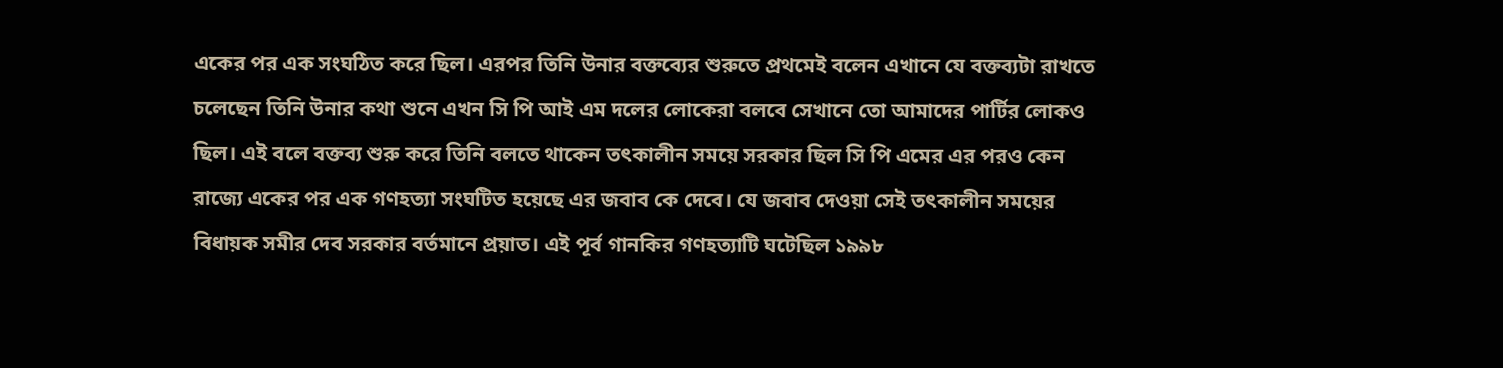একের পর এক সংঘঠিত করে ছিল। এরপর তিনি উনার বক্তব্যের শুরুতে প্রথমেই বলেন এখানে যে বক্তব্যটা রাখতে চলেছেন তিনি উনার কথা শুনে এখন সি পি আই এম দলের লোকেরা বলবে সেখানে তো আমাদের পার্টির লোকও ছিল। এই বলে বক্তব্য শুরু করে তিনি বলতে থাকেন তৎকালীন সময়ে সরকার ছিল সি পি এমের এর পরও কেন রাজ্যে একের পর এক গণহত্যা সংঘটিত হয়েছে এর জবাব কে দেবে। যে জবাব দেওয়া সেই তৎকালীন সময়ের বিধায়ক সমীর দেব সরকার বর্তমানে প্রয়াত। এই পূর্ব গানকির গণহত্যাটি ঘটেছিল ১৯৯৮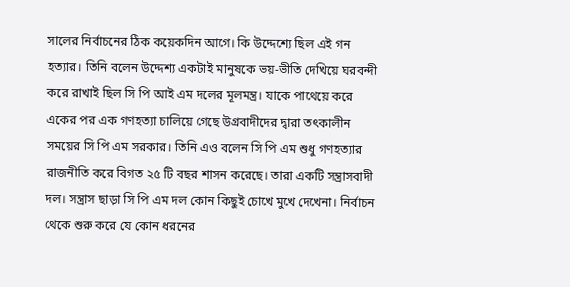সালের নির্বাচনের ঠিক কয়েকদিন আগে। কি উদ্দেশ্যে ছিল এই গন হত্যার। তিনি বলেন উদ্দেশ্য একটাই মানুষকে ভয়-ভীতি দেখিয়ে ঘরবন্দী করে রাখাই ছিল সি পি আই এম দলের মূলমন্ত্র। যাকে পাথেয়ে করে একের পর এক গণহত্যা চালিয়ে গেছে উগ্রবাদীদের দ্বারা তৎকালীন সময়ের সি পি এম সরকার। তিনি এও বলেন সি পি এম শুধু গণহত্যার রাজনীতি করে বিগত ২৫ টি বছর শাসন করেছে। তারা একটি সন্ত্রাসবাদী দল। সন্ত্রাস ছাড়া সি পি এম দল কোন কিছুই চোখে মুখে দেখেনা। নির্বাচন থেকে শুরু করে যে কোন ধরনের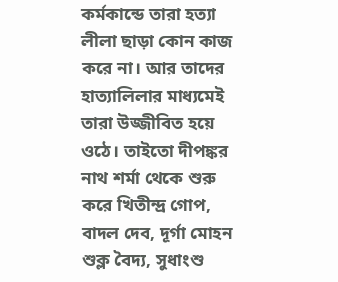কর্মকান্ডে তারা হত্যা লীলা ছাড়া কোন কাজ করে না। আর তাদের হাত্যালিলার মাধ্যমেই তারা উজ্জীবিত হয়ে ওঠে। তাইতো দীপঙ্কর নাথ শর্মা থেকে শুরু করে খিতীন্দ্র গোপ, বাদল দেব, দূর্গা মোহন শুক্ল বৈদ্য, সুধাংশু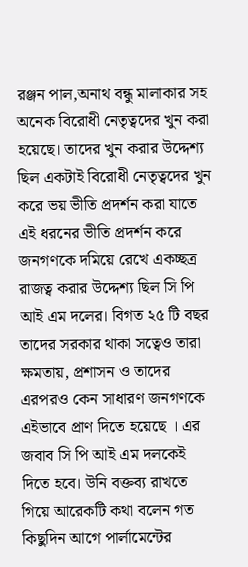রঞ্জন পাল,অনাথ বন্ধু মালাকার সহ অনেক বিরোধী নেতৃত্বদের খুন করা হয়েছে। তাদের খুন করার উদ্দেশ্য ছিল একটাই বিরোধী নেতৃত্বদের খুন করে ভয় ভীতি প্রদর্শন করা যাতে এই ধরনের ভীতি প্রদর্শন করে জনগণকে দমিয়ে রেখে একচ্ছত্র রাজত্ব করার উদ্দেশ্য ছিল সি পি আই এম দলের। বিগত ২৫ টি বছর তাদের সরকার থাকা সত্বেও তারা ক্ষমতায়, প্রশাসন ও তাদের এরপরও কেন সাধারণ জনগণকে এইভাবে প্রাণ দিতে হয়েছে । এর জবাব সি পি আই এম দলকেই দিতে হবে। উনি বক্তব্য রাখতে গিয়ে আরেকটি কথা বলেন গত কিছুদিন আগে পার্লামেন্টের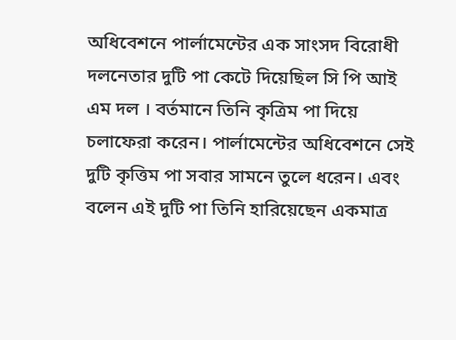অধিবেশনে পার্লামেন্টের এক সাংসদ বিরোধী দলনেতার দুটি পা কেটে দিয়েছিল সি পি আই এম দল । বর্তমানে তিনি কৃত্রিম পা দিয়ে চলাফেরা করেন। পার্লামেন্টের অধিবেশনে সেই দুটি কৃত্তিম পা সবার সামনে তুলে ধরেন। এবং বলেন এই দুটি পা তিনি হারিয়েছেন একমাত্র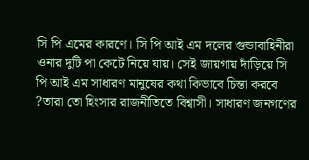সি পি এমের কারণে। সি পি আই এম দলের গুন্ডাবাহিনীরা ওনার দুটি পা কেটে নিয়ে যায়। সেই জায়গায় দাঁড়িয়ে সি পি আই এম সাধারণ মানুষের কথা কিভাবে চিন্তা করবে ?তারা তো হিংসার রাজনীতিতে বিশ্বাসী। সাধারণ জনগণের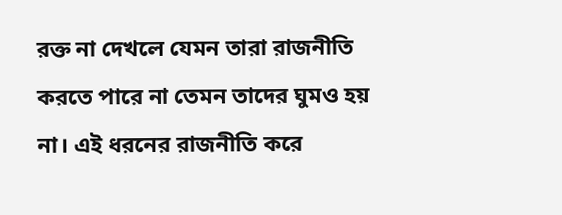রক্ত না দেখলে যেমন তারা রাজনীতি করতে পারে না তেমন তাদের ঘুমও হয় না। এই ধরনের রাজনীতি করে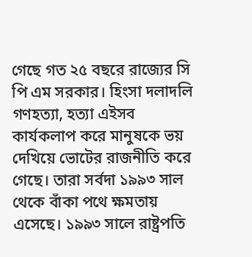গেছে গত ২৫ বছরে রাজ্যের সি পি এম সরকার। হিংসা দলাদলি গণহত্যা, হত্যা এইসব কার্যকলাপ করে মানুষকে ভয় দেখিয়ে ভোটের রাজনীতি করে গেছে। তারা সর্বদা ১৯৯৩ সাল থেকে বাঁকা পথে ক্ষমতায় এসেছে। ১৯৯৩ সালে রাষ্ট্রপতি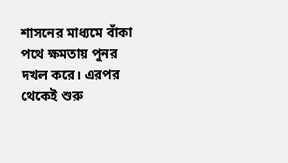শাসনের মাধ্যমে বাঁকা পথে ক্ষমতায় পুনর দখল করে। এরপর থেকেই শুরু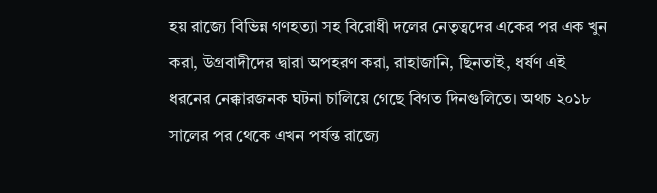হয় রাজ্যে বিভিন্ন গণহত্যা সহ বিরোধী দলের নেতৃত্বদের একের পর এক খুন করা, উগ্রবাদীদের দ্বারা অপহরণ করা, রাহাজানি, ছিনতাই, ধর্ষণ এই ধরনের নেক্কারজনক ঘটনা চালিয়ে গেছে বিগত দিনগুলিতে। অথচ ২০১৮ সালের পর থেকে এখন পর্যন্ত রাজ্যে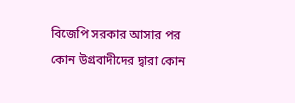বিজেপি সরকার আসার পর কোন উগ্রবাদীদের দ্বারা কোন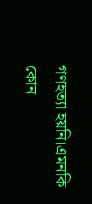গণহত্যা হয়নি।এমনকি কোন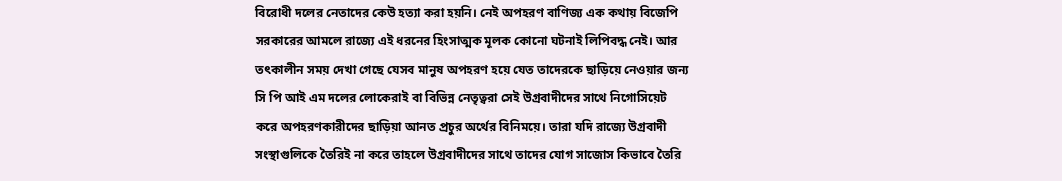বিরোধী দলের নেতাদের কেউ হত্যা করা হয়নি। নেই অপহরণ বাণিজ্য এক কথায় বিজেপি সরকারের আমলে রাজ্যে এই ধরনের হিংসাত্মক মূলক কোনো ঘটনাই লিপিবদ্ধ নেই। আর তৎকালীন সময় দেখা গেছে যেসব মানুষ অপহরণ হয়ে যেত তাদেরকে ছাড়িয়ে নেওয়ার জন্য সি পি আই এম দলের লোকেরাই বা বিভিন্ন নেতৃত্বরা সেই উগ্রবাদীদের সাথে নিগোসিয়েট করে অপহরণকারীদের ছাড়িয়া আনত প্রচুর অর্থের বিনিময়ে। তারা যদি রাজ্যে উগ্রবাদী সংস্থাগুলিকে তৈরিই না করে তাহলে উগ্রবাদীদের সাথে তাদের যোগ সাজোস কিভাবে তৈরি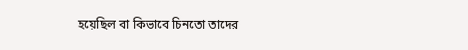হয়েছিল বা কিভাবে চিনতো তাদের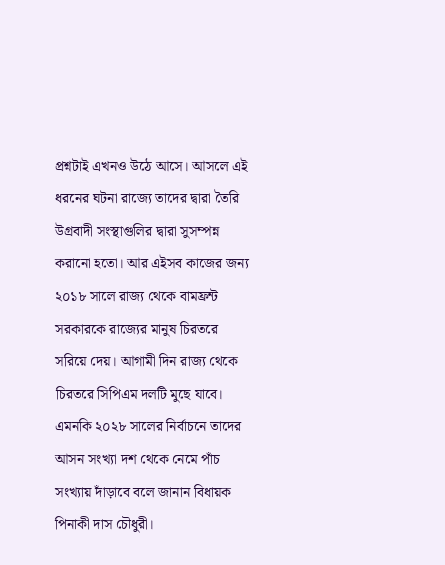প্রশ্নটাই এখনও উঠে আসে। আসলে এই ধরনের ঘটনা রাজ্যে তাদের দ্বারা তৈরি উগ্রবাদী সংস্থাগুলির দ্বারা সুসম্পন্ন করানো হতো। আর এইসব কাজের জন্য ২০১৮ সালে রাজ্য থেকে বামফ্রন্ট সরকারকে রাজ্যের মানুষ চিরতরে সরিয়ে দেয়। আগামী দিন রাজ্য থেকে চিরতরে সিপিএম দলটি মুছে যাবে। এমনকি ২০২৮ সালের নির্বাচনে তাদের আসন সংখ্যা দশ থেকে নেমে পাঁচ সংখ্যায় দাঁড়াবে বলে জানান বিধায়ক পিনাকী দাস চৌধুরী।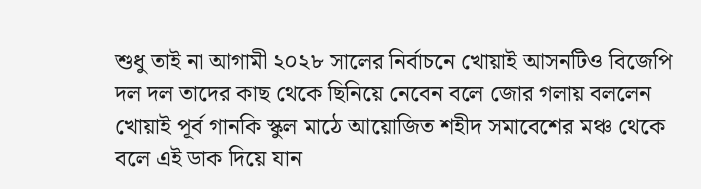শুধু তাই না আগামী ২০২৮ সালের নির্বাচনে খোয়াই আসনটিও বিজেপি দল দল তাদের কাছ থেকে ছিনিয়ে নেবেন বলে জোর গলায় বললেন খোয়াই পূর্ব গানকি স্কুল মাঠে আয়োজিত শহীদ সমাবেশের মঞ্চ থেকে বলে এই ডাক দিয়ে যান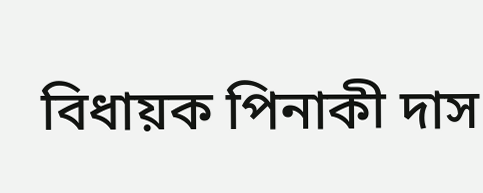বিধায়ক পিনাকী দাস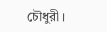চৌধুরী।